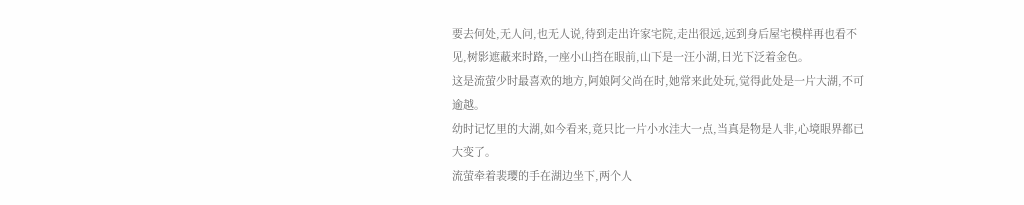要去何处,无人问,也无人说,待到走出许家宅院,走出很远,远到身后屋宅模样再也看不见,树影遮蔽来时路,一座小山挡在眼前,山下是一汪小湖,日光下泛着金色。
这是流萤少时最喜欢的地方,阿娘阿父尚在时,她常来此处玩,觉得此处是一片大湖,不可逾越。
幼时记忆里的大湖,如今看来,竟只比一片小水洼大一点,当真是物是人非,心境眼界都已大变了。
流萤牵着裴璎的手在湖边坐下,两个人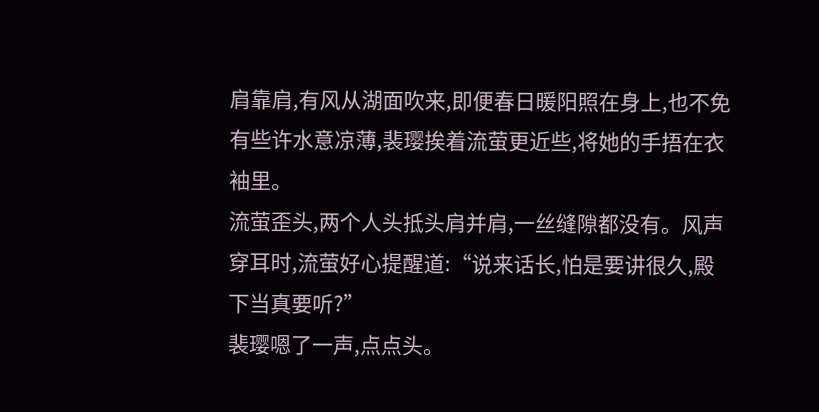肩靠肩,有风从湖面吹来,即便春日暖阳照在身上,也不免有些许水意凉薄,裴璎挨着流萤更近些,将她的手捂在衣袖里。
流萤歪头,两个人头抵头肩并肩,一丝缝隙都没有。风声穿耳时,流萤好心提醒道:“说来话长,怕是要讲很久,殿下当真要听?”
裴璎嗯了一声,点点头。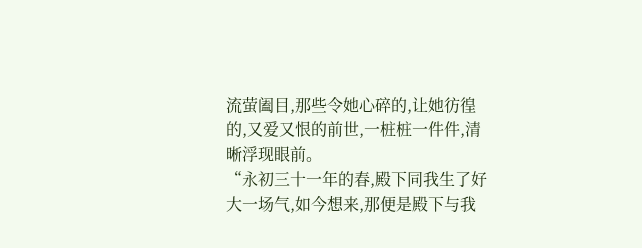流萤阖目,那些令她心碎的,让她彷徨的,又爱又恨的前世,一桩桩一件件,清晰浮现眼前。
“永初三十一年的春,殿下同我生了好大一场气,如今想来,那便是殿下与我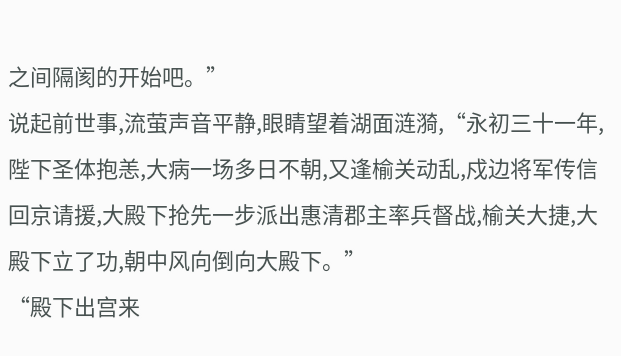之间隔阂的开始吧。”
说起前世事,流萤声音平静,眼睛望着湖面涟漪,“永初三十一年,陛下圣体抱恙,大病一场多日不朝,又逢榆关动乱,戍边将军传信回京请援,大殿下抢先一步派出惠清郡主率兵督战,榆关大捷,大殿下立了功,朝中风向倒向大殿下。”
“殿下出宫来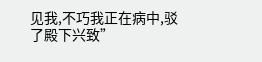见我,不巧我正在病中,驳了殿下兴致”